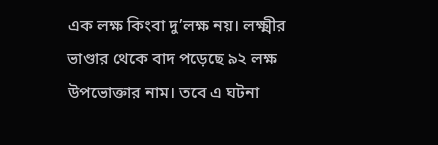এক লক্ষ কিংবা দু’লক্ষ নয়। লক্ষ্মীর ভাণ্ডার থেকে বাদ পড়েছে ৯২ লক্ষ উপভোক্তার নাম। তবে এ ঘটনা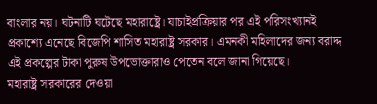বাংলার নয়। ঘটনাটি ঘটেছে মহারাষ্ট্রে। যাচাইপ্রক্রিয়ার পর এই পরিসংখ্যানই প্রকাশ্যে এনেছে বিজেপি শাসিত মহারাষ্ট্র সরকার। এমনকী মহিলাদের জন্য বরাদ্দ এই প্রকল্পের টাকা পুরুষ উপভোক্তারাও পেতেন বলে জানা গিয়েছে।
মহারাষ্ট্র সরকারের দেওয়া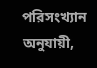পরিসংখ্যান অনুযায়ী,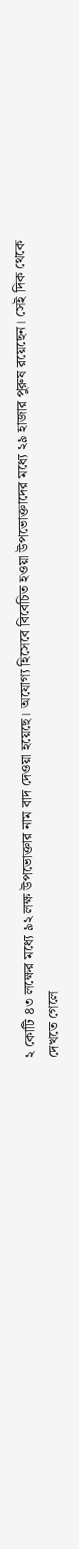২ কোটি ৪৩ লক্ষের মধ্যে ৯২ লক্ষ উপভোক্তার নাম বাদ দেওয়া হয়েছে। অযোগ্য হিসেবে বিবেচিত হওয়া উপভোক্তাদের মধ্যে ২৯ হাজার পুরুষ রয়েছেন। সেই দিক থেকে দেখতে গেলে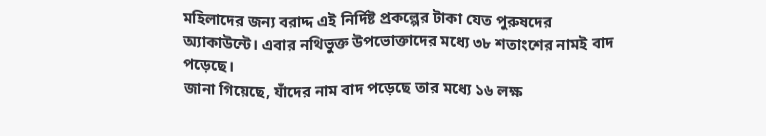মহিলাদের জন্য বরাদ্দ এই নির্দিষ্ট প্রকল্পের টাকা যেত পুরুষদের অ্যাকাউন্টে। এবার নথিভুক্ত উপভোক্তাদের মধ্যে ৩৮ শতাংশের নামই বাদ পড়েছে।
জানা গিয়েছে, যাঁদের নাম বাদ পড়েছে তার মধ্যে ১৬ লক্ষ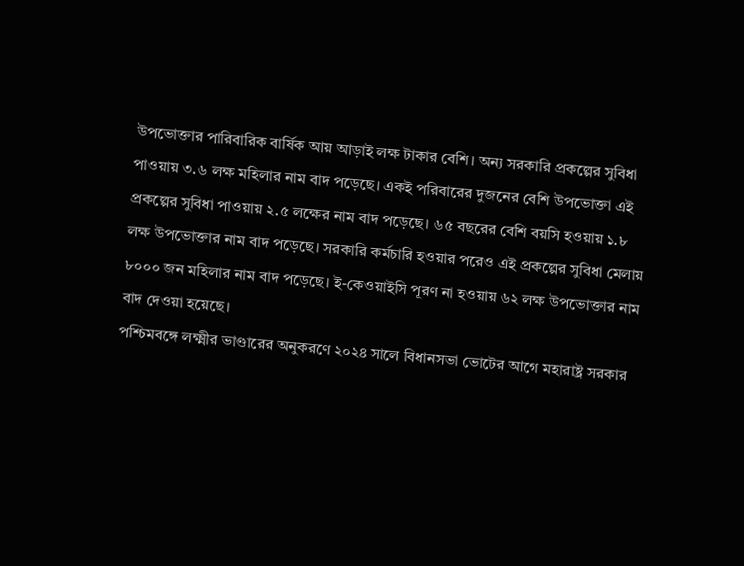উপভোক্তার পারিবারিক বার্ষিক আয় আড়াই লক্ষ টাকার বেশি। অন্য সরকারি প্রকল্পের সুবিধা পাওয়ায় ৩.৬ লক্ষ মহিলার নাম বাদ পড়েছে। একই পরিবারের দুজনের বেশি উপভোক্তা এই প্রকল্পের সুবিধা পাওয়ায় ২.৫ লক্ষের নাম বাদ পড়েছে। ৬৫ বছরের বেশি বয়সি হওয়ায় ১.৮ লক্ষ উপভোক্তার নাম বাদ পড়েছে। সরকারি কর্মচারি হওয়ার পরেও এই প্রকল্পের সুবিধা মেলায় ৮০০০ জন মহিলার নাম বাদ পড়েছে। ই-কেওয়াইসি পূরণ না হওয়ায় ৬২ লক্ষ উপভোক্তার নাম বাদ দেওয়া হয়েছে।
পশ্চিমবঙ্গে লক্ষ্মীর ভাণ্ডারের অনুকরণে ২০২৪ সালে বিধানসভা ভোটের আগে মহারাষ্ট্র সরকার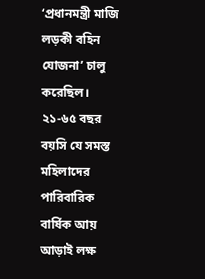‘প্রধানমন্ত্রী মাজি লড়কী বহিন যোজনা’ চালু করেছিল। ২১-৬৫ বছর বয়সি যে সমস্ত মহিলাদের পারিবারিক বার্ষিক আয় আড়াই লক্ষ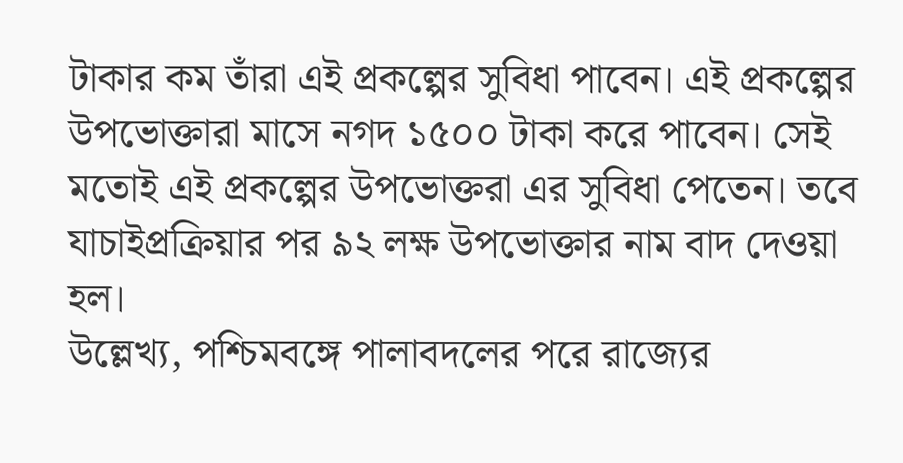টাকার কম তাঁরা এই প্রকল্পের সুবিধা পাবেন। এই প্রকল্পের উপভোক্তারা মাসে নগদ ১৫০০ টাকা করে পাবেন। সেই মতোই এই প্রকল্পের উপভোক্তরা এর সুবিধা পেতেন। তবে যাচাইপ্রক্রিয়ার পর ৯২ লক্ষ উপভোক্তার নাম বাদ দেওয়া হল।
উল্লেখ্য, পশ্চিমবঙ্গে পালাবদলের পরে রাজ্যের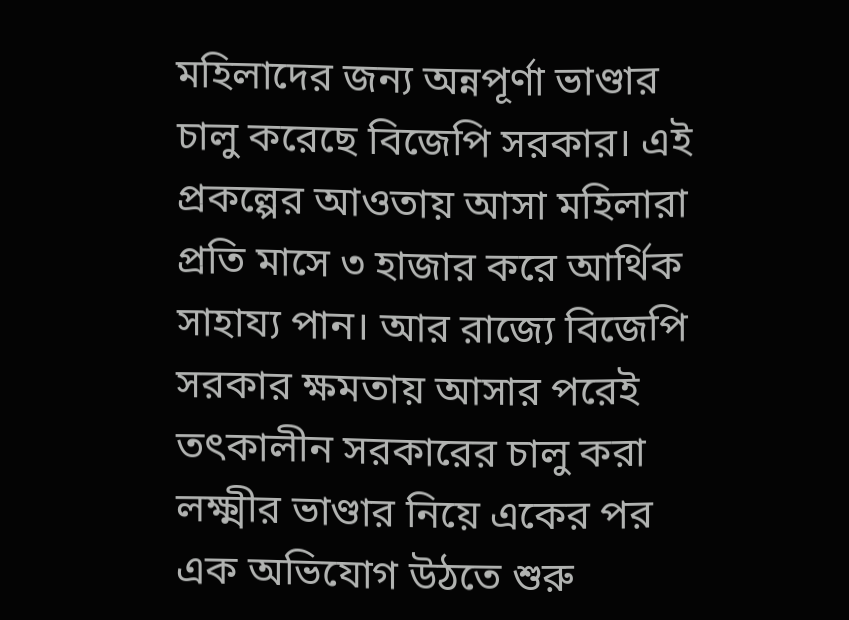মহিলাদের জন্য অন্নপূর্ণা ভাণ্ডার চালু করেছে বিজেপি সরকার। এই প্রকল্পের আওতায় আসা মহিলারা প্রতি মাসে ৩ হাজার করে আর্থিক সাহায্য পান। আর রাজ্যে বিজেপি সরকার ক্ষমতায় আসার পরেই তৎকালীন সরকারের চালু করা লক্ষ্মীর ভাণ্ডার নিয়ে একের পর এক অভিযোগ উঠতে শুরু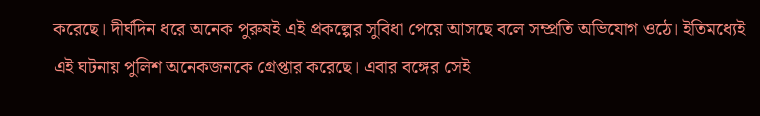করেছে। দীর্ঘদিন ধরে অনেক পুরুষই এই প্রকল্পের সুবিধা পেয়ে আসছে বলে সম্প্রতি অভিযোগ ওঠে। ইতিমধ্যেই এই ঘটনায় পুলিশ অনেকজনকে গ্রেপ্তার করেছে। এবার বঙ্গের সেই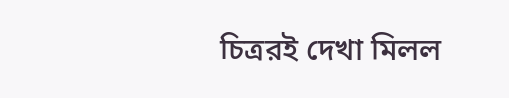চিত্ররই দেখা মিলল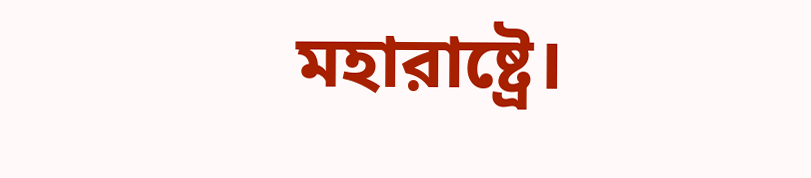মহারাষ্ট্রে।